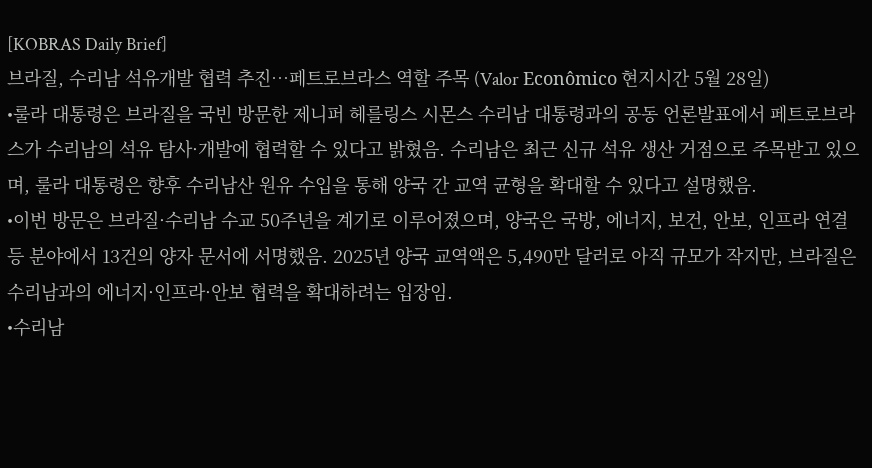[KOBRAS Daily Brief]
브라질, 수리남 석유개발 협력 추진…페트로브라스 역할 주목 (Valor Econômico 현지시간 5월 28일)
•룰라 대통령은 브라질을 국빈 방문한 제니퍼 헤를링스 시몬스 수리남 대통령과의 공동 언론발표에서 페트로브라스가 수리남의 석유 탐사·개발에 협력할 수 있다고 밝혔음. 수리남은 최근 신규 석유 생산 거점으로 주목받고 있으며, 룰라 대통령은 향후 수리남산 원유 수입을 통해 양국 간 교역 균형을 확대할 수 있다고 설명했음.
•이번 방문은 브라질·수리남 수교 50주년을 계기로 이루어졌으며, 양국은 국방, 에너지, 보건, 안보, 인프라 연결 등 분야에서 13건의 양자 문서에 서명했음. 2025년 양국 교역액은 5,490만 달러로 아직 규모가 작지만, 브라질은 수리남과의 에너지·인프라·안보 협력을 확대하려는 입장임.
•수리남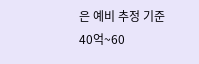은 예비 추정 기준 40억~60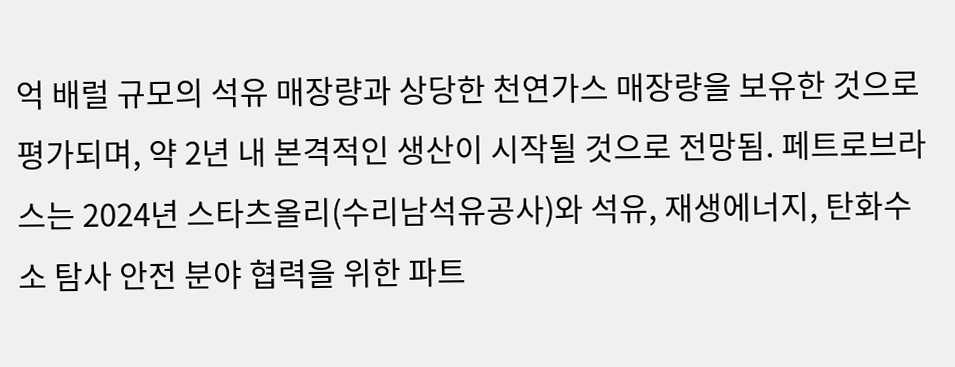억 배럴 규모의 석유 매장량과 상당한 천연가스 매장량을 보유한 것으로 평가되며, 약 2년 내 본격적인 생산이 시작될 것으로 전망됨. 페트로브라스는 2024년 스타츠올리(수리남석유공사)와 석유, 재생에너지, 탄화수소 탐사 안전 분야 협력을 위한 파트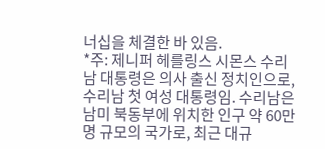너십을 체결한 바 있음.
*주: 제니퍼 헤를링스 시몬스 수리남 대통령은 의사 출신 정치인으로, 수리남 첫 여성 대통령임. 수리남은 남미 북동부에 위치한 인구 약 60만 명 규모의 국가로, 최근 대규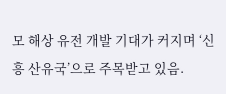모 해상 유전 개발 기대가 커지며 ‘신흥 산유국’으로 주목받고 있음.